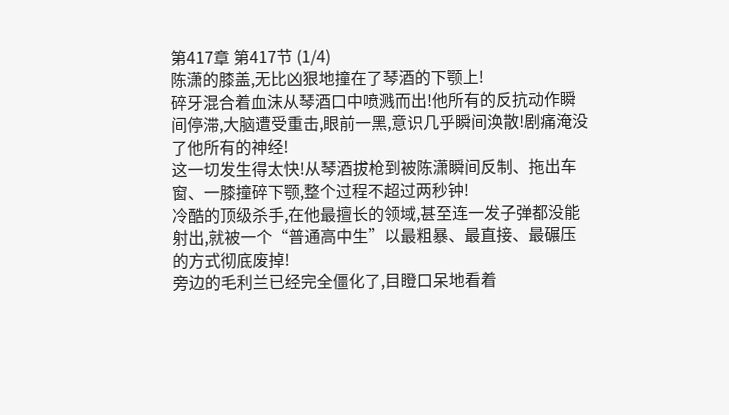第417章 第417节 (1/4)
陈潇的膝盖,无比凶狠地撞在了琴酒的下颚上!
碎牙混合着血沫从琴酒口中喷溅而出!他所有的反抗动作瞬间停滞,大脑遭受重击,眼前一黑,意识几乎瞬间涣散!剧痛淹没了他所有的神经!
这一切发生得太快!从琴酒拔枪到被陈潇瞬间反制、拖出车窗、一膝撞碎下颚,整个过程不超过两秒钟!
冷酷的顶级杀手,在他最擅长的领域,甚至连一发子弹都没能射出,就被一个“普通高中生”以最粗暴、最直接、最碾压的方式彻底废掉!
旁边的毛利兰已经完全僵化了,目瞪口呆地看着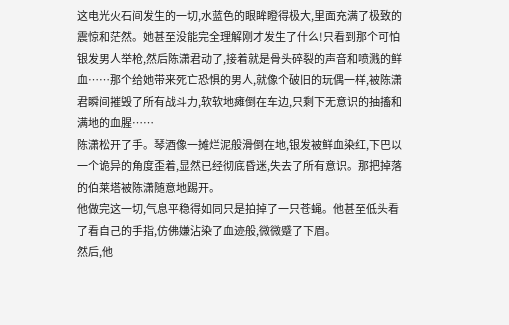这电光火石间发生的一切,水蓝色的眼眸瞪得极大,里面充满了极致的震惊和茫然。她甚至没能完全理解刚才发生了什么!只看到那个可怕银发男人举枪,然后陈潇君动了,接着就是骨头碎裂的声音和喷溅的鲜血……那个给她带来死亡恐惧的男人,就像个破旧的玩偶一样,被陈潇君瞬间摧毁了所有战斗力,软软地瘫倒在车边,只剩下无意识的抽搐和满地的血腥……
陈潇松开了手。琴酒像一摊烂泥般滑倒在地,银发被鲜血染红,下巴以一个诡异的角度歪着,显然已经彻底昏迷,失去了所有意识。那把掉落的伯莱塔被陈潇随意地踢开。
他做完这一切,气息平稳得如同只是拍掉了一只苍蝇。他甚至低头看了看自己的手指,仿佛嫌沾染了血迹般,微微蹙了下眉。
然后,他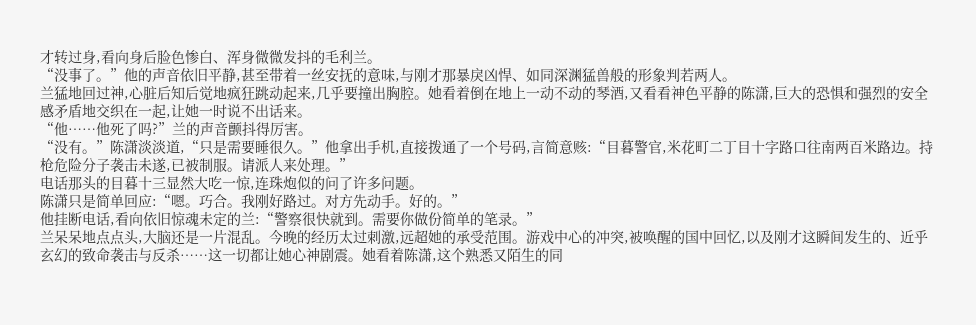才转过身,看向身后脸色惨白、浑身微微发抖的毛利兰。
“没事了。”他的声音依旧平静,甚至带着一丝安抚的意味,与刚才那暴戾凶悍、如同深渊猛兽般的形象判若两人。
兰猛地回过神,心脏后知后觉地疯狂跳动起来,几乎要撞出胸腔。她看着倒在地上一动不动的琴酒,又看看神色平静的陈潇,巨大的恐惧和强烈的安全感矛盾地交织在一起,让她一时说不出话来。
“他……他死了吗?”兰的声音颤抖得厉害。
“没有。”陈潇淡淡道,“只是需要睡很久。”他拿出手机,直接拨通了一个号码,言简意赅:“目暮警官,米花町二丁目十字路口往南两百米路边。持枪危险分子袭击未遂,已被制服。请派人来处理。”
电话那头的目暮十三显然大吃一惊,连珠炮似的问了许多问题。
陈潇只是简单回应:“嗯。巧合。我刚好路过。对方先动手。好的。”
他挂断电话,看向依旧惊魂未定的兰:“警察很快就到。需要你做份简单的笔录。”
兰呆呆地点点头,大脑还是一片混乱。今晚的经历太过刺激,远超她的承受范围。游戏中心的冲突,被唤醒的国中回忆,以及刚才这瞬间发生的、近乎玄幻的致命袭击与反杀……这一切都让她心神剧震。她看着陈潇,这个熟悉又陌生的同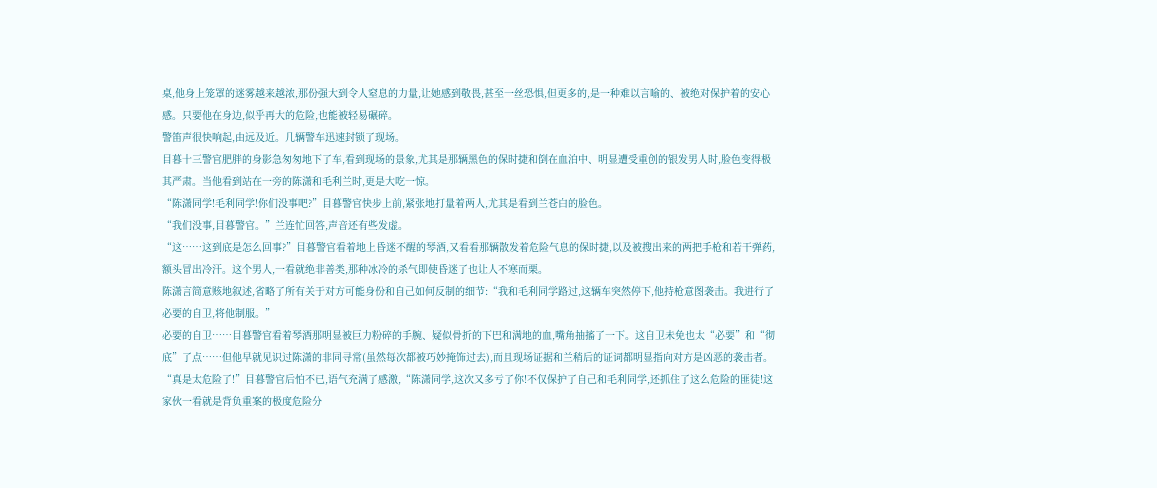桌,他身上笼罩的迷雾越来越浓,那份强大到令人窒息的力量,让她感到敬畏,甚至一丝恐惧,但更多的,是一种难以言喻的、被绝对保护着的安心感。只要他在身边,似乎再大的危险,也能被轻易碾碎。
警笛声很快响起,由远及近。几辆警车迅速封锁了现场。
目暮十三警官肥胖的身影急匆匆地下了车,看到现场的景象,尤其是那辆黑色的保时捷和倒在血泊中、明显遭受重创的银发男人时,脸色变得极其严肃。当他看到站在一旁的陈潇和毛利兰时,更是大吃一惊。
“陈潇同学!毛利同学!你们没事吧?”目暮警官快步上前,紧张地打量着两人,尤其是看到兰苍白的脸色。
“我们没事,目暮警官。”兰连忙回答,声音还有些发虚。
“这……这到底是怎么回事?”目暮警官看着地上昏迷不醒的琴酒,又看看那辆散发着危险气息的保时捷,以及被搜出来的两把手枪和若干弹药,额头冒出冷汗。这个男人,一看就绝非善类,那种冰冷的杀气即使昏迷了也让人不寒而栗。
陈潇言简意赅地叙述,省略了所有关于对方可能身份和自己如何反制的细节:“我和毛利同学路过,这辆车突然停下,他持枪意图袭击。我进行了必要的自卫,将他制服。”
必要的自卫……目暮警官看着琴酒那明显被巨力粉碎的手腕、疑似骨折的下巴和满地的血,嘴角抽搐了一下。这自卫未免也太“必要”和“彻底”了点……但他早就见识过陈潇的非同寻常(虽然每次都被巧妙掩饰过去),而且现场证据和兰稍后的证词都明显指向对方是凶恶的袭击者。
“真是太危险了!”目暮警官后怕不已,语气充满了感激,“陈潇同学,这次又多亏了你!不仅保护了自己和毛利同学,还抓住了这么危险的匪徒!这家伙一看就是背负重案的极度危险分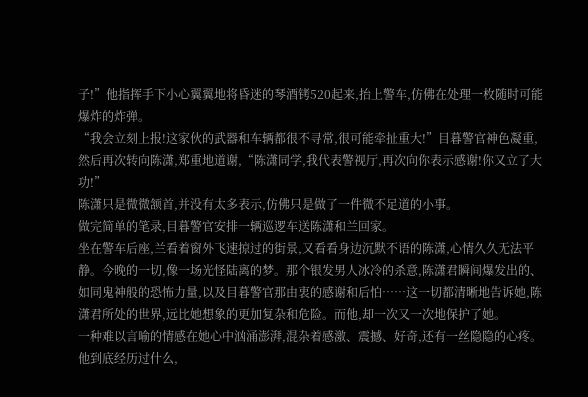子!”他指挥手下小心翼翼地将昏迷的琴酒铐520起来,抬上警车,仿佛在处理一枚随时可能爆炸的炸弹。
“我会立刻上报!这家伙的武器和车辆都很不寻常,很可能牵扯重大!”目暮警官神色凝重,然后再次转向陈潇,郑重地道谢,“陈潇同学,我代表警视厅,再次向你表示感谢!你又立了大功!”
陈潇只是微微颔首,并没有太多表示,仿佛只是做了一件微不足道的小事。
做完简单的笔录,目暮警官安排一辆巡逻车送陈潇和兰回家。
坐在警车后座,兰看着窗外飞速掠过的街景,又看看身边沉默不语的陈潇,心情久久无法平静。今晚的一切,像一场光怪陆离的梦。那个银发男人冰冷的杀意,陈潇君瞬间爆发出的、如同鬼神般的恐怖力量,以及目暮警官那由衷的感谢和后怕……这一切都清晰地告诉她,陈潇君所处的世界,远比她想象的更加复杂和危险。而他,却一次又一次地保护了她。
一种难以言喻的情感在她心中汹涌澎湃,混杂着感激、震撼、好奇,还有一丝隐隐的心疼。他到底经历过什么,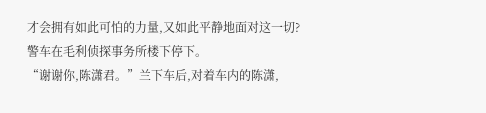才会拥有如此可怕的力量,又如此平静地面对这一切?
警车在毛利侦探事务所楼下停下。
“谢谢你,陈潇君。”兰下车后,对着车内的陈潇,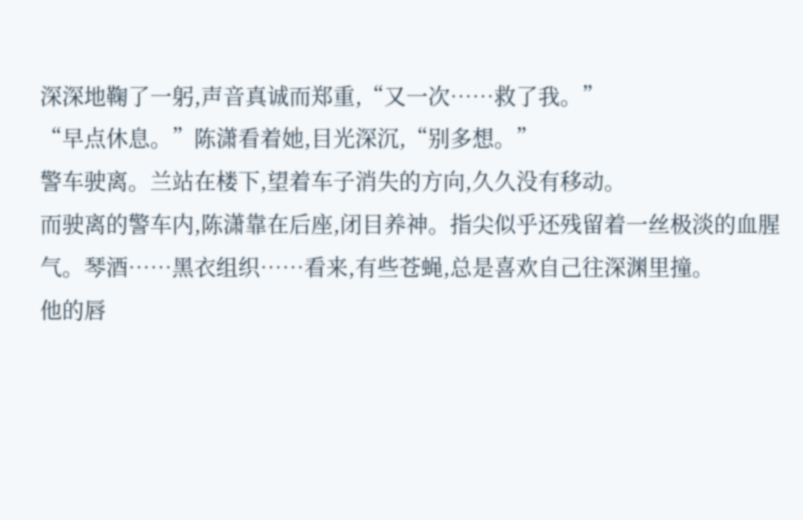深深地鞠了一躬,声音真诚而郑重,“又一次……救了我。”
“早点休息。”陈潇看着她,目光深沉,“别多想。”
警车驶离。兰站在楼下,望着车子消失的方向,久久没有移动。
而驶离的警车内,陈潇靠在后座,闭目养神。指尖似乎还残留着一丝极淡的血腥气。琴酒……黑衣组织……看来,有些苍蝇,总是喜欢自己往深渊里撞。
他的唇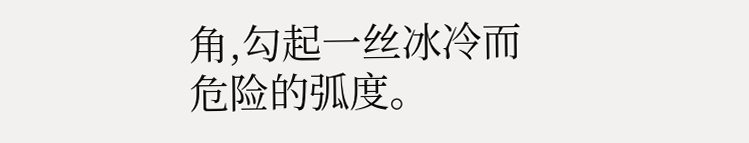角,勾起一丝冰冷而危险的弧度。